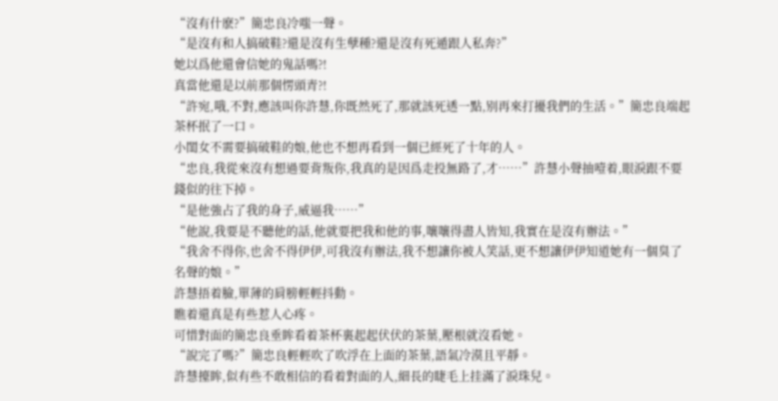“沒有什麽?”簡忠良冷嗤一聲。
“是沒有和人搞破鞋?還是沒有生孽種?還是沒有死遁跟人私奔?”
她以爲他還會信她的鬼話嗎?!
真當他還是以前那個愣頭青?!
“許宛,哦,不對,應該叫你許慧,你既然死了,那就該死透一點,别再來打擾我們的生活。”簡忠良端起茶杯抿了一口。
小閨女不需要搞破鞋的娘,他也不想再看到一個已經死了十年的人。
“忠良,我從來沒有想過要背叛你,我真的是因爲走投無路了,才……”許慧小聲抽噎着,眼淚跟不要錢似的往下掉。
“是他強占了我的身子,威逼我……”
“他說,我要是不聽他的話,他就要把我和他的事,嚷嚷得盡人皆知,我實在是沒有辦法。”
“我舍不得你,也舍不得伊伊,可我沒有辦法,我不想讓你被人笑話,更不想讓伊伊知道她有一個臭了名聲的娘。”
許慧捂着臉,單薄的肩膀輕輕抖動。
瞧着還真是有些惹人心疼。
可惜對面的簡忠良垂眸看着茶杯裏起起伏伏的茶葉,壓根就沒看她。
“說完了嗎?”簡忠良輕輕吹了吹浮在上面的茶葉,語氣冷漠且平靜。
許慧擡眸,似有些不敢相信的看着對面的人,細長的睫毛上挂滿了淚珠兒。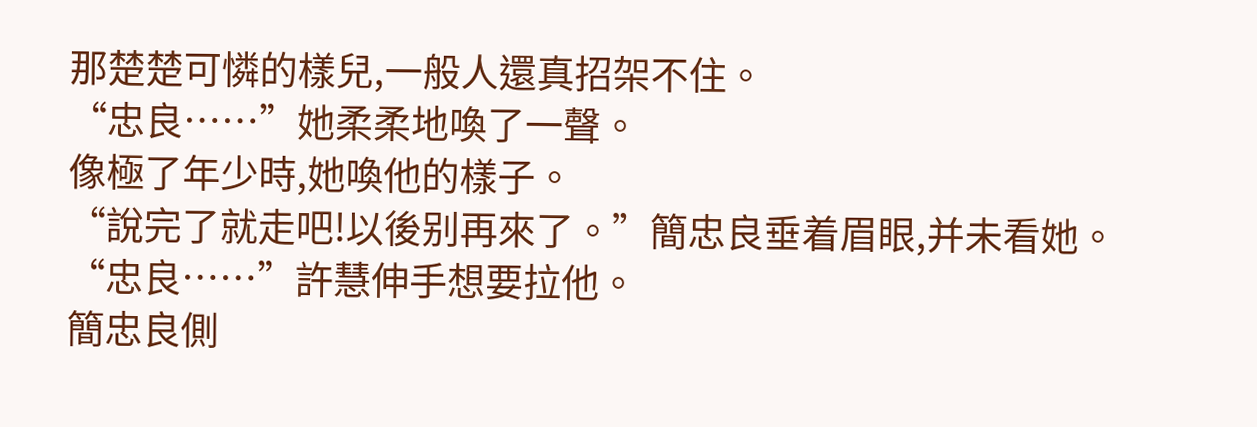那楚楚可憐的樣兒,一般人還真招架不住。
“忠良……”她柔柔地喚了一聲。
像極了年少時,她喚他的樣子。
“說完了就走吧!以後别再來了。”簡忠良垂着眉眼,并未看她。
“忠良……”許慧伸手想要拉他。
簡忠良側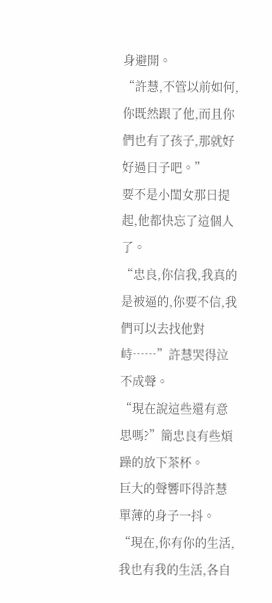身避開。
“許慧,不管以前如何,你既然跟了他,而且你們也有了孩子,那就好好過日子吧。”
要不是小閨女那日提起,他都快忘了這個人了。
“忠良,你信我,我真的是被逼的,你要不信,我們可以去找他對峙……”許慧哭得泣不成聲。
“現在說這些還有意思嗎?”簡忠良有些煩躁的放下茶杯。
巨大的聲響吓得許慧單薄的身子一抖。
“現在,你有你的生活,我也有我的生活,各自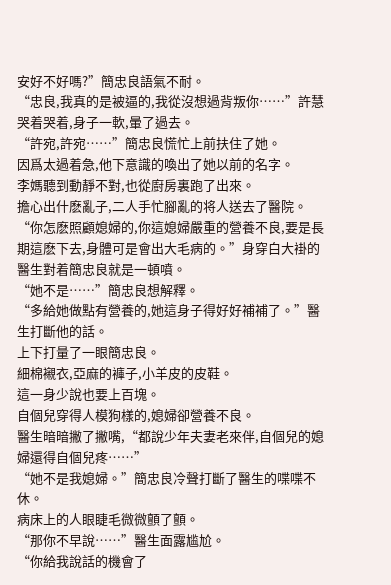安好不好嗎?”簡忠良語氣不耐。
“忠良,我真的是被逼的,我從沒想過背叛你……”許慧哭着哭着,身子一軟,暈了過去。
“許宛,許宛……”簡忠良慌忙上前扶住了她。
因爲太過着急,他下意識的喚出了她以前的名字。
李媽聽到動靜不對,也從廚房裏跑了出來。
擔心出什麽亂子,二人手忙腳亂的将人送去了醫院。
“你怎麽照顧媳婦的,你這媳婦嚴重的營養不良,要是長期這麽下去,身體可是會出大毛病的。”身穿白大褂的醫生對着簡忠良就是一頓噴。
“她不是……”簡忠良想解釋。
“多給她做點有營養的,她這身子得好好補補了。”醫生打斷他的話。
上下打量了一眼簡忠良。
細棉襯衣,亞麻的褲子,小羊皮的皮鞋。
這一身少說也要上百塊。
自個兒穿得人模狗樣的,媳婦卻營養不良。
醫生暗暗撇了撇嘴,“都說少年夫妻老來伴,自個兒的媳婦還得自個兒疼……”
“她不是我媳婦。”簡忠良冷聲打斷了醫生的喋喋不休。
病床上的人眼睫毛微微顫了顫。
“那你不早說……”醫生面露尴尬。
“你給我說話的機會了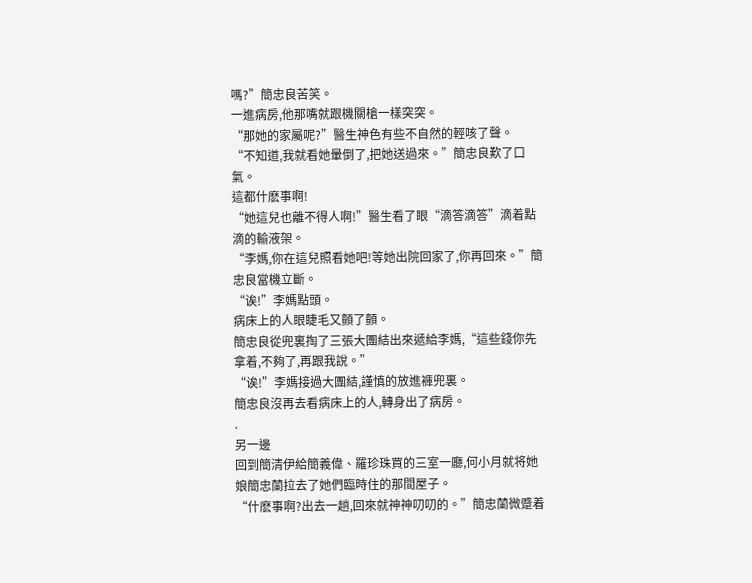嗎?”簡忠良苦笑。
一進病房,他那嘴就跟機關槍一樣突突。
“那她的家屬呢?”醫生神色有些不自然的輕咳了聲。
“不知道,我就看她暈倒了,把她送過來。”簡忠良歎了口氣。
這都什麽事啊!
“她這兒也離不得人啊!”醫生看了眼“滴答滴答”滴着點滴的輸液架。
“李媽,你在這兒照看她吧!等她出院回家了,你再回來。”簡忠良當機立斷。
“诶!”李媽點頭。
病床上的人眼睫毛又顫了顫。
簡忠良從兜裏掏了三張大團結出來遞給李媽,“這些錢你先拿着,不夠了,再跟我說。”
“诶!”李媽接過大團結,謹慎的放進褲兜裏。
簡忠良沒再去看病床上的人,轉身出了病房。
.
另一邊
回到簡清伊給簡義偉、羅珍珠買的三室一廳,何小月就将她娘簡忠蘭拉去了她們臨時住的那間屋子。
“什麽事啊?出去一趟,回來就神神叨叨的。”簡忠蘭微蹙着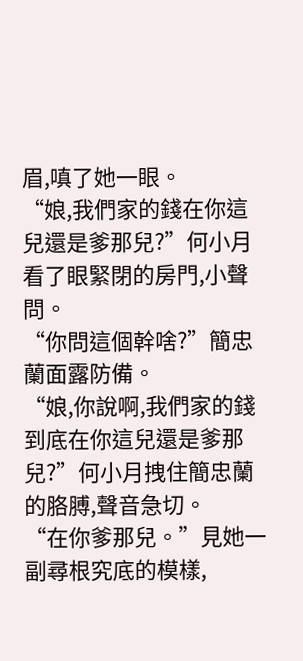眉,嗔了她一眼。
“娘,我們家的錢在你這兒還是爹那兒?”何小月看了眼緊閉的房門,小聲問。
“你問這個幹啥?”簡忠蘭面露防備。
“娘,你說啊,我們家的錢到底在你這兒還是爹那兒?”何小月拽住簡忠蘭的胳膊,聲音急切。
“在你爹那兒。”見她一副尋根究底的模樣,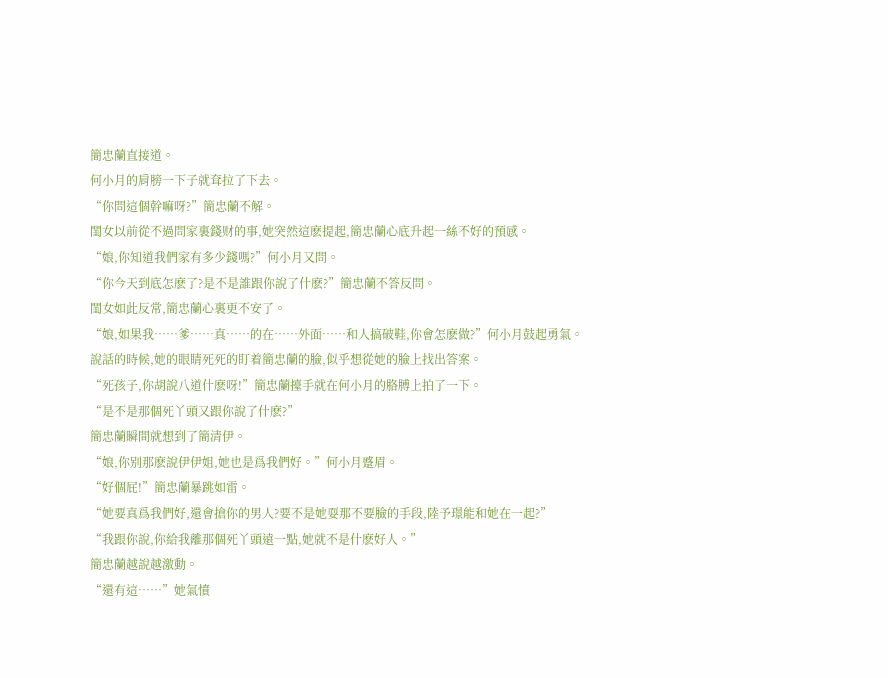簡忠蘭直接道。
何小月的肩膀一下子就耷拉了下去。
“你問這個幹嘛呀?”簡忠蘭不解。
閨女以前從不過問家裏錢财的事,她突然這麽提起,簡忠蘭心底升起一絲不好的預感。
“娘,你知道我們家有多少錢嗎?”何小月又問。
“你今天到底怎麽了?是不是誰跟你說了什麽?”簡忠蘭不答反問。
閨女如此反常,簡忠蘭心裏更不安了。
“娘,如果我……爹……真……的在……外面……和人搞破鞋,你會怎麽做?”何小月鼓起勇氣。
說話的時候,她的眼睛死死的盯着簡忠蘭的臉,似乎想從她的臉上找出答案。
“死孩子,你胡說八道什麽呀!”簡忠蘭擡手就在何小月的胳膊上拍了一下。
“是不是那個死丫頭又跟你說了什麽?”
簡忠蘭瞬間就想到了簡清伊。
“娘,你别那麽說伊伊姐,她也是爲我們好。”何小月蹙眉。
“好個屁!”簡忠蘭暴跳如雷。
“她要真爲我們好,還會搶你的男人?要不是她耍那不要臉的手段,陸予璟能和她在一起?”
“我跟你說,你給我離那個死丫頭遠一點,她就不是什麽好人。”
簡忠蘭越說越激動。
“還有這……”她氣憤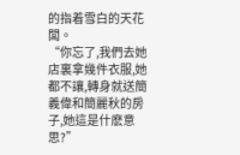的指着雪白的天花闆。
“你忘了,我們去她店裏拿幾件衣服,她都不讓,轉身就送簡義偉和簡麗秋的房子,她這是什麽意思?”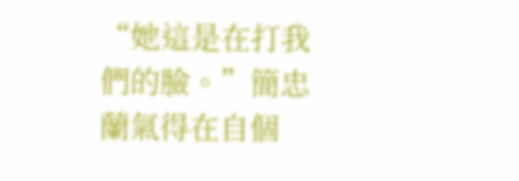“她這是在打我們的臉。”簡忠蘭氣得在自個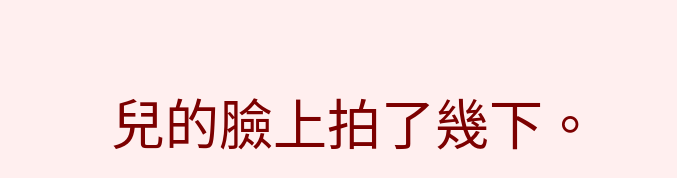兒的臉上拍了幾下。